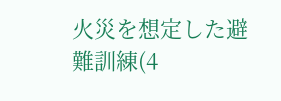火災を想定した避難訓練(4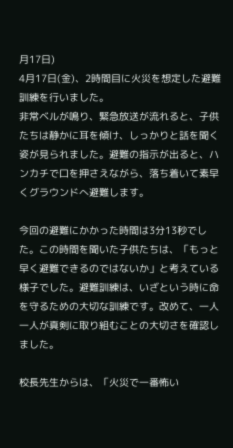月17日)
4月17日(金)、2時間目に火災を想定した避難訓練を行いました。
非常ベルが鳴り、緊急放送が流れると、子供たちは静かに耳を傾け、しっかりと話を聞く姿が見られました。避難の指示が出ると、ハンカチで口を押さえながら、落ち着いて素早くグラウンドへ避難します。

今回の避難にかかった時間は3分13秒でした。この時間を聞いた子供たちは、「もっと早く避難できるのではないか」と考えている様子でした。避難訓練は、いざという時に命を守るための大切な訓練です。改めて、一人一人が真剣に取り組むことの大切さを確認しました。

校長先生からは、「火災で一番怖い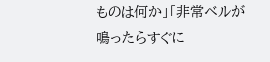ものは何か」「非常ベルが鳴ったらすぐに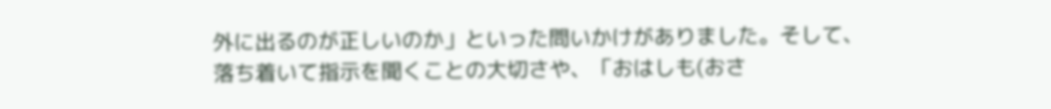外に出るのが正しいのか」といった問いかけがありました。そして、落ち着いて指示を聞くことの大切さや、「おはしも(おさ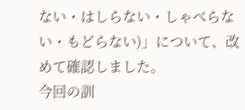ない・はしらない・しゃべらない・もどらない)」について、改めて確認しました。
今回の訓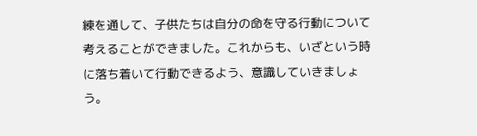練を通して、子供たちは自分の命を守る行動について考えることができました。これからも、いざという時に落ち着いて行動できるよう、意識していきましょう。